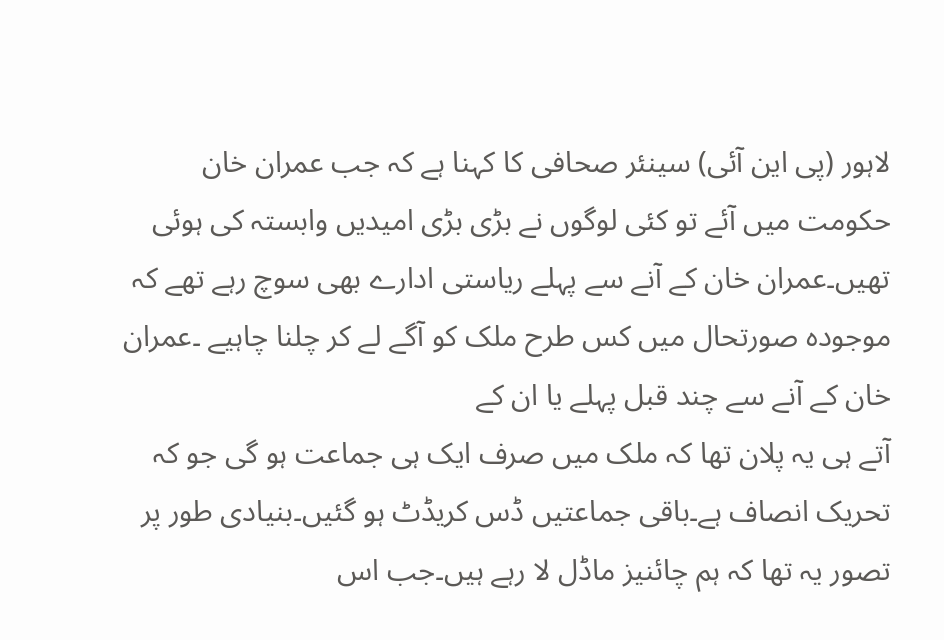لاہور (پی این آئی) سینئر صحافی کا کہنا ہے کہ جب عمران خان حکومت میں آئے تو کئی لوگوں نے بڑی بڑی امیدیں وابستہ کی ہوئی تھیں۔عمران خان کے آنے سے پہلے ریاستی ادارے بھی سوچ رہے تھے کہ موجودہ صورتحال میں کس طرح ملک کو آگے لے کر چلنا چاہیے ۔عمران خان کے آنے سے چند قبل پہلے یا ان کے
آتے ہی یہ پلان تھا کہ ملک میں صرف ایک ہی جماعت ہو گی جو کہ تحریک انصاف ہے۔باقی جماعتیں ڈس کریڈٹ ہو گئیں۔بنیادی طور پر تصور یہ تھا کہ ہم چائنیز ماڈل لا رہے ہیں۔جب اس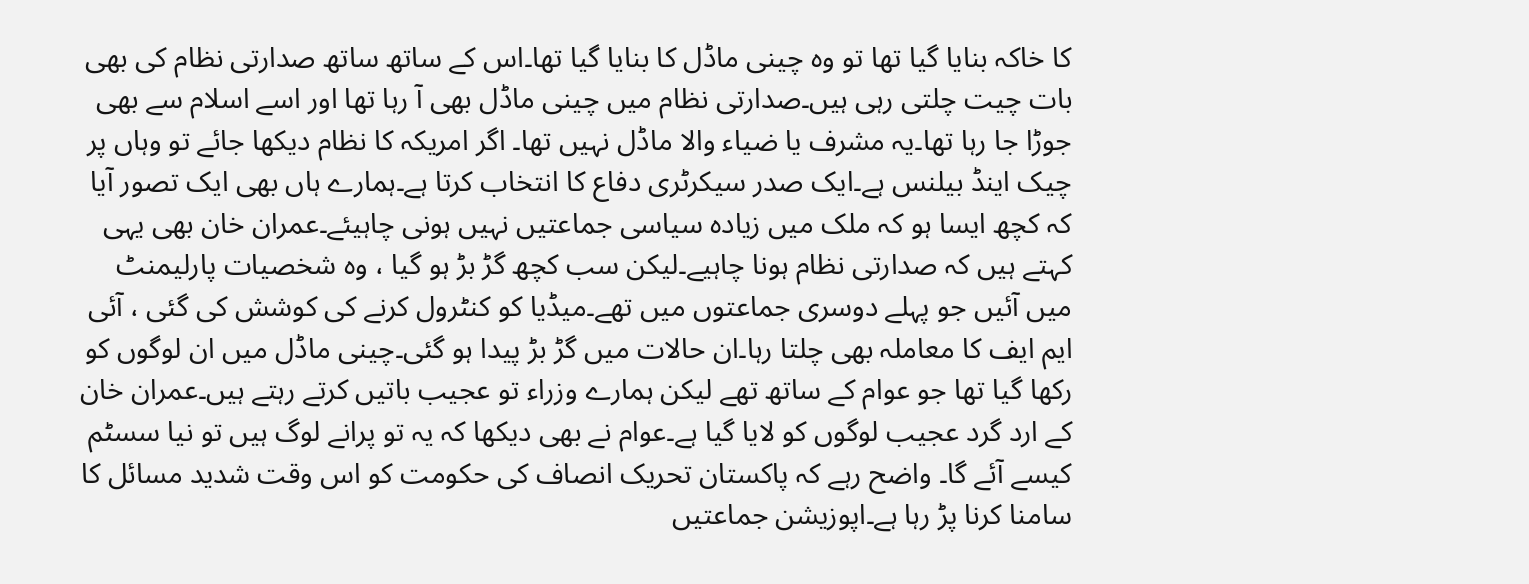کا خاکہ بنایا گیا تھا تو وہ چینی ماڈل کا بنایا گیا تھا۔اس کے ساتھ ساتھ صدارتی نظام کی بھی بات چیت چلتی رہی ہیں۔صدارتی نظام میں چینی ماڈل بھی آ رہا تھا اور اسے اسلام سے بھی جوڑا جا رہا تھا۔یہ مشرف یا ضیاء والا ماڈل نہیں تھا۔ اگر امریکہ کا نظام دیکھا جائے تو وہاں پر چیک اینڈ بیلنس ہے۔ایک صدر سیکرٹری دفاع کا انتخاب کرتا ہے۔ہمارے ہاں بھی ایک تصور آیا کہ کچھ ایسا ہو کہ ملک میں زیادہ سیاسی جماعتیں نہیں ہونی چاہیئے۔عمران خان بھی یہی کہتے ہیں کہ صدارتی نظام ہونا چاہیے۔لیکن سب کچھ گڑ بڑ ہو گیا ، وہ شخصیات پارلیمنٹ میں آئیں جو پہلے دوسری جماعتوں میں تھے۔میڈیا کو کنٹرول کرنے کی کوشش کی گئی ، آئی ایم ایف کا معاملہ بھی چلتا رہا۔ان حالات میں گڑ بڑ پیدا ہو گئی۔چینی ماڈل میں ان لوگوں کو رکھا گیا تھا جو عوام کے ساتھ تھے لیکن ہمارے وزراء تو عجیب باتیں کرتے رہتے ہیں۔عمران خان کے ارد گرد عجیب لوگوں کو لایا گیا ہے۔عوام نے بھی دیکھا کہ یہ تو پرانے لوگ ہیں تو نیا سسٹم کیسے آئے گا۔ واضح رہے کہ پاکستان تحریک انصاف کی حکومت کو اس وقت شدید مسائل کا سامنا کرنا پڑ رہا ہے۔اپوزیشن جماعتیں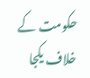حکومت کے خلاف یکجا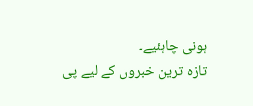ہونی چاہئیے۔
تازہ ترین خبروں کے لیے پی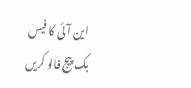این آئی کا فیس بک پیج فالو کریں